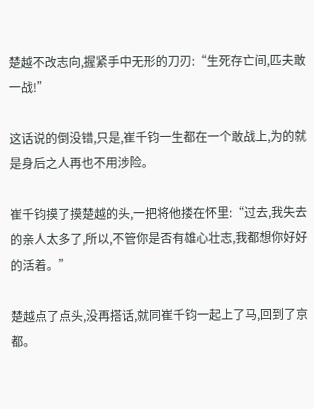楚越不改志向,握紧手中无形的刀刃:“生死存亡间,匹夫敢一战!”

这话说的倒没错,只是,崔千钧一生都在一个敢战上,为的就是身后之人再也不用涉险。

崔千钧摸了摸楚越的头,一把将他搂在怀里:“过去,我失去的亲人太多了,所以,不管你是否有雄心壮志,我都想你好好的活着。”

楚越点了点头,没再搭话,就同崔千钧一起上了马,回到了京都。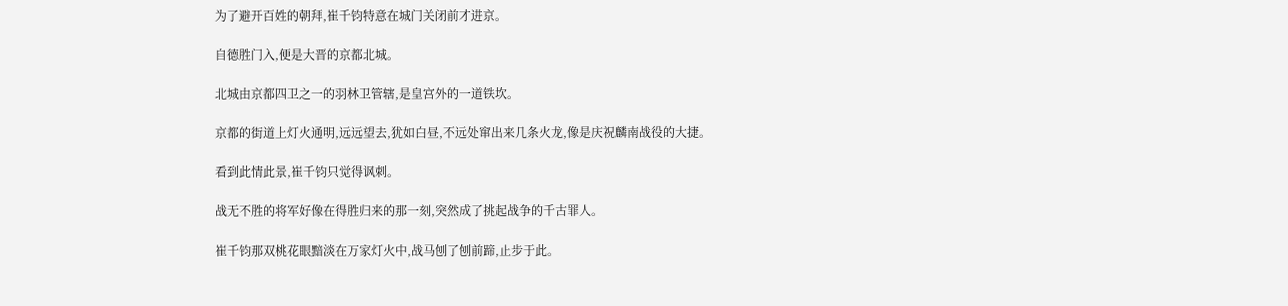为了避开百姓的朝拜,崔千钧特意在城门关闭前才进京。

自德胜门入,便是大晋的京都北城。

北城由京都四卫之一的羽林卫管辖,是皇宫外的一道铁坎。

京都的街道上灯火通明,远远望去,犹如白昼,不远处窜出来几条火龙,像是庆祝麟南战役的大捷。

看到此情此景,崔千钧只觉得讽刺。

战无不胜的将军好像在得胜归来的那一刻,突然成了挑起战争的千古罪人。

崔千钧那双桃花眼黯淡在万家灯火中,战马刨了刨前蹄,止步于此。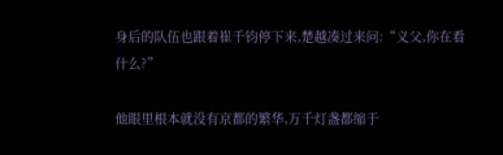身后的队伍也跟着崔千钧停下来,楚越凑过来问:“义父,你在看什么?”

他眼里根本就没有京都的繁华,万千灯盏都缩于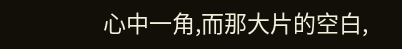心中一角,而那大片的空白,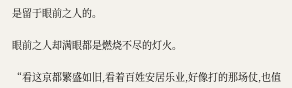是留于眼前之人的。

眼前之人却满眼都是燃烧不尽的灯火。

“看这京都繁盛如旧,看着百姓安居乐业,好像打的那场仗,也值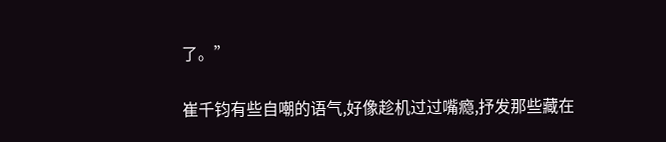了。”

崔千钧有些自嘲的语气,好像趁机过过嘴瘾,抒发那些藏在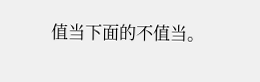值当下面的不值当。